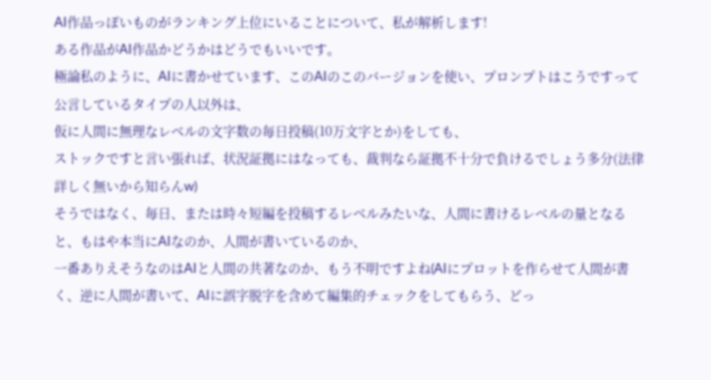AI作品っぽいものがランキング上位にいることについて、私が解析します!
ある作品がAI作品かどうかはどうでもいいです。
極論私のように、AIに書かせています、このAIのこのバージョンを使い、プロンプトはこうですって公言しているタイプの人以外は、
仮に人間に無理なレベルの文字数の毎日投稿(10万文字とか)をしても、
ストックですと言い張れば、状況証拠にはなっても、裁判なら証拠不十分で負けるでしょう多分(法律詳しく無いから知らんw)
そうではなく、毎日、または時々短編を投稿するレベルみたいな、人間に書けるレベルの量となると、もはや本当にAIなのか、人間が書いているのか、
一番ありえそうなのはAIと人間の共著なのか、もう不明ですよね(AIにプロットを作らせて人間が書く、逆に人間が書いて、AIに誤字脱字を含めて編集的チェックをしてもらう、どっ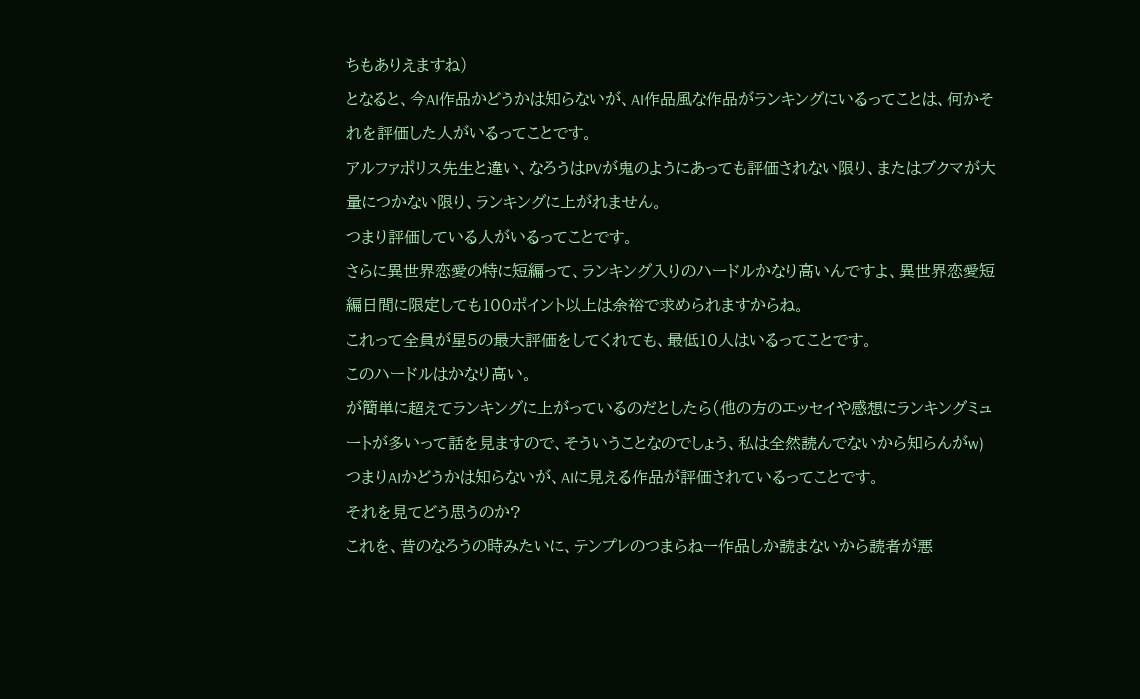ちもありえますね)
となると、今AI作品かどうかは知らないが、AI作品風な作品がランキングにいるってことは、何かそれを評価した人がいるってことです。
アルファポリス先生と違い、なろうはPVが鬼のようにあっても評価されない限り、またはブクマが大量につかない限り、ランキングに上がれません。
つまり評価している人がいるってことです。
さらに異世界恋愛の特に短編って、ランキング入りのハードルかなり高いんですよ、異世界恋愛短編日間に限定しても100ポイント以上は余裕で求められますからね。
これって全員が星5の最大評価をしてくれても、最低10人はいるってことです。
このハードルはかなり高い。
が簡単に超えてランキングに上がっているのだとしたら(他の方のエッセイや感想にランキングミュートが多いって話を見ますので、そういうことなのでしょう、私は全然読んでないから知らんがw)
つまりAIかどうかは知らないが、AIに見える作品が評価されているってことです。
それを見てどう思うのか?
これを、昔のなろうの時みたいに、テンプレのつまらねー作品しか読まないから読者が悪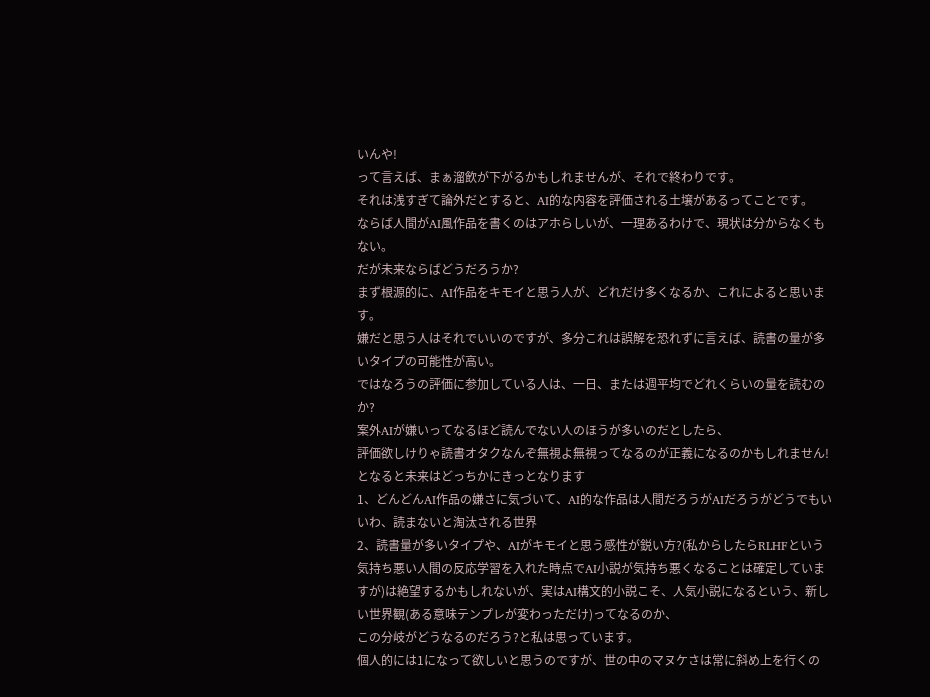いんや!
って言えば、まぁ溜飲が下がるかもしれませんが、それで終わりです。
それは浅すぎて論外だとすると、AI的な内容を評価される土壌があるってことです。
ならば人間がAI風作品を書くのはアホらしいが、一理あるわけで、現状は分からなくもない。
だが未来ならばどうだろうか?
まず根源的に、AI作品をキモイと思う人が、どれだけ多くなるか、これによると思います。
嫌だと思う人はそれでいいのですが、多分これは誤解を恐れずに言えば、読書の量が多いタイプの可能性が高い。
ではなろうの評価に参加している人は、一日、または週平均でどれくらいの量を読むのか?
案外AIが嫌いってなるほど読んでない人のほうが多いのだとしたら、
評価欲しけりゃ読書オタクなんぞ無視よ無視ってなるのが正義になるのかもしれません!
となると未来はどっちかにきっとなります
1、どんどんAI作品の嫌さに気づいて、AI的な作品は人間だろうがAIだろうがどうでもいいわ、読まないと淘汰される世界
2、読書量が多いタイプや、AIがキモイと思う感性が鋭い方?(私からしたらRLHFという気持ち悪い人間の反応学習を入れた時点でAI小説が気持ち悪くなることは確定していますが)は絶望するかもしれないが、実はAI構文的小説こそ、人気小説になるという、新しい世界観(ある意味テンプレが変わっただけ)ってなるのか、
この分岐がどうなるのだろう?と私は思っています。
個人的には1になって欲しいと思うのですが、世の中のマヌケさは常に斜め上を行くの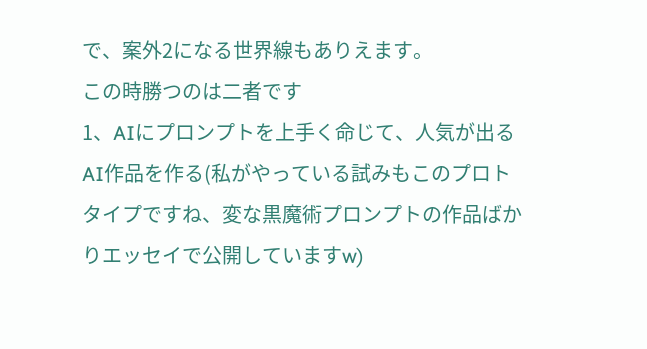で、案外2になる世界線もありえます。
この時勝つのは二者です
1、AIにプロンプトを上手く命じて、人気が出るAI作品を作る(私がやっている試みもこのプロトタイプですね、変な黒魔術プロンプトの作品ばかりエッセイで公開していますw)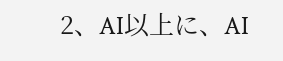2、AI以上に、AI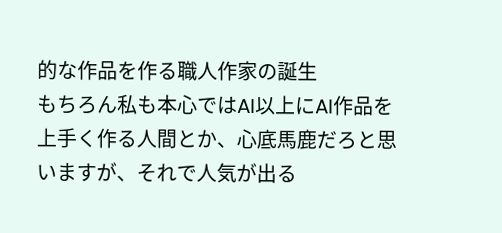的な作品を作る職人作家の誕生
もちろん私も本心ではAI以上にAI作品を上手く作る人間とか、心底馬鹿だろと思いますが、それで人気が出る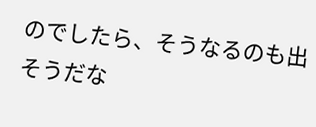のでしたら、そうなるのも出そうだな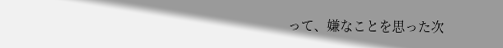って、嫌なことを思った次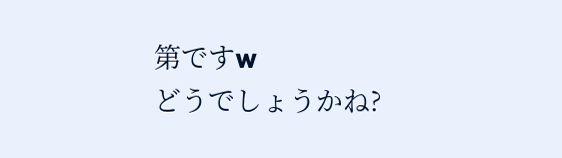第ですw
どうでしょうかね?